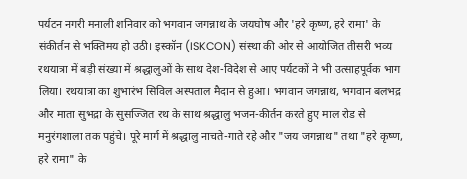पर्यटन नगरी मनाली शनिवार को भगवान जगन्नाथ के जयघोष और 'हरे कृष्ण, हरे रामा' के संकीर्तन से भक्तिमय हो उठी। इस्कॉन (ISKCON) संस्था की ओर से आयोजित तीसरी भव्य रथयात्रा में बड़ी संख्या में श्रद्धालुओं के साथ देश-विदेश से आए पर्यटकों ने भी उत्साहपूर्वक भाग लिया। रथयात्रा का शुभारंभ सिविल अस्पताल मैदान से हुआ। भगवान जगन्नाथ, भगवान बलभद्र और माता सुभद्रा के सुसज्जित रथ के साथ श्रद्धालु भजन-कीर्तन करते हुए माल रोड से मनुरंगशाला तक पहुंचे। पूरे मार्ग में श्रद्धालु नाचते-गाते रहे और "जय जगन्नाथ" तथा "हरे कृष्ण, हरे रामा" के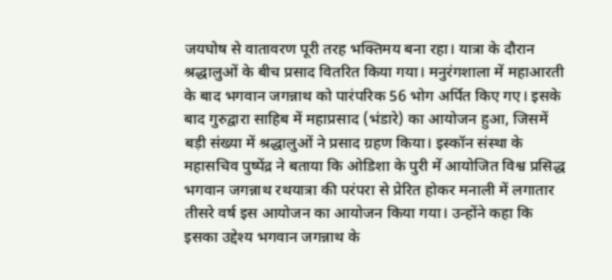जयघोष से वातावरण पूरी तरह भक्तिमय बना रहा। यात्रा के दौरान श्रद्धालुओं के बीच प्रसाद वितरित किया गया। मनुरंगशाला में महाआरती के बाद भगवान जगन्नाथ को पारंपरिक 56 भोग अर्पित किए गए। इसके बाद गुरुद्वारा साहिब में महाप्रसाद (भंडारे) का आयोजन हुआ, जिसमें बड़ी संख्या में श्रद्धालुओं ने प्रसाद ग्रहण किया। इस्कॉन संस्था के महासचिव पुष्पेंद्र ने बताया कि ओडिशा के पुरी में आयोजित विश्व प्रसिद्ध भगवान जगन्नाथ रथयात्रा की परंपरा से प्रेरित होकर मनाली में लगातार तीसरे वर्ष इस आयोजन का आयोजन किया गया। उन्होंने कहा कि इसका उद्देश्य भगवान जगन्नाथ के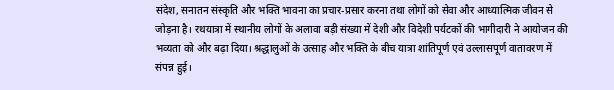संदेश, सनातन संस्कृति और भक्ति भावना का प्रचार-प्रसार करना तथा लोगों को सेवा और आध्यात्मिक जीवन से जोड़ना है। रथयात्रा में स्थानीय लोगों के अलावा बड़ी संख्या में देशी और विदेशी पर्यटकों की भागीदारी ने आयोजन की भव्यता को और बढ़ा दिया। श्रद्धालुओं के उत्साह और भक्ति के बीच यात्रा शांतिपूर्ण एवं उल्लासपूर्ण वातावरण में संपन्न हुई।